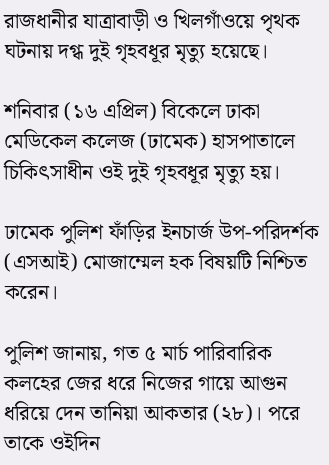রাজধানীর যাত্রাবাড়ী ও খিলগাঁওয়ে পৃথক ঘটনায় দগ্ধ দুই গৃহবধূর মৃত্যু হয়েছে।

শনিবার (১৬ এপ্রিল) বিকেলে ঢাকা মেডিকেল কলেজ (ঢামেক) হাসপাতালে চিকিৎসাধীন ওই দুই গৃহবধূর মৃত্যু হয়।

ঢামেক পুলিশ ফাঁড়ির ইনচার্জ উপ-পরিদর্শক (এসআই) মোজাম্মেল হক বিষয়টি নিশ্চিত করেন।

পুলিশ জানায়, গত ৫ মার্চ পারিবারিক কলহের জের ধরে নিজের গায়ে আগুন ধরিয়ে দেন তানিয়া আকতার (২৮)। পরে তাকে ওইদিন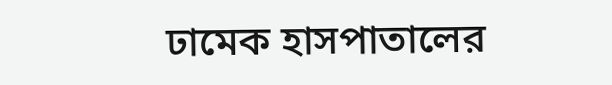ঢামেক হাসপাতালের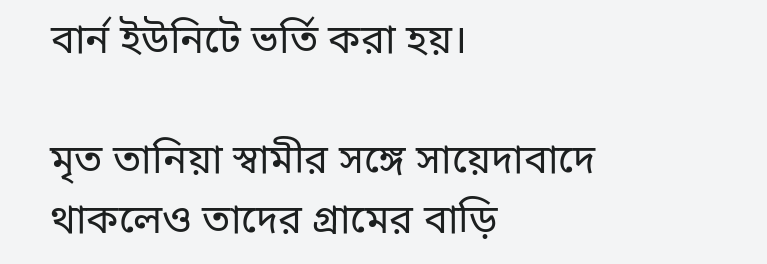বার্ন ইউনিটে ভর্তি করা হয়।

মৃত তানিয়া স্বামীর সঙ্গে সায়েদাবাদে থাকলেও তাদের গ্রামের বাড়ি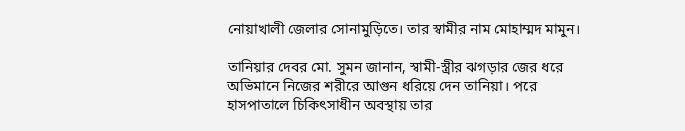নোয়াখালী জেলার সোনামুড়িতে। তার স্বামীর নাম মোহাম্মদ মামুন।

তানিয়ার দেবর মো. সুমন জানান, স্বামী-স্ত্রীর ঝগড়ার জের ধরে অভিমানে নিজের শরীরে আগুন ধরিয়ে দেন তানিয়া। পরে হাসপাতালে চিকিৎসাধীন অবস্থায় তার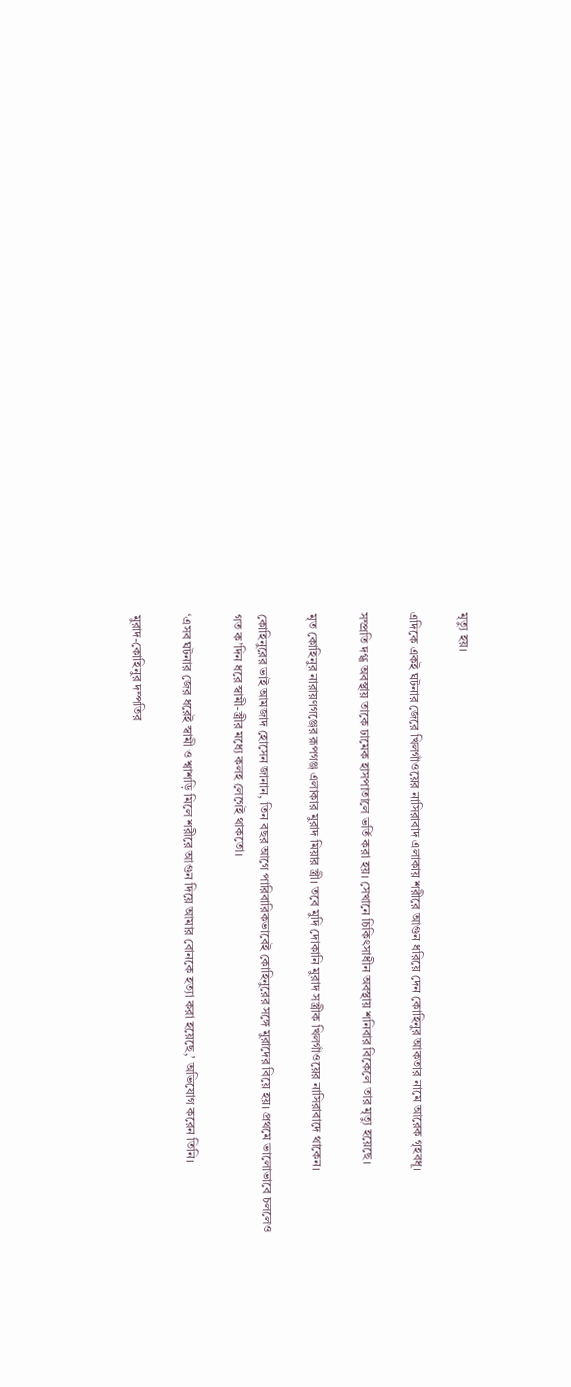মৃত্যু হয়।

এদিকে একই ঘটনার জেরে খিলগাঁওয়ের নাসিরাবাদ এলাকায় শরীরে আগুন ধরিয়ে দেন কোহিনুর আকতার নামে আরেক গৃহবধূ।

সম্প্রতি দগ্ধ অবস্থায় তাকে ঢামেক হাসপাতালে ভর্তি করা হয়। সেখানে চিকিৎসাধীন অবস্থায় শনিবার বিকেলে তার মৃত্যু হয়েছে।

মৃত কোহিনুর নারায়ণগঞ্জের রূপগঞ্জ এলাকার মুরাদ মিয়ার স্ত্রী। তবে মুদি দোকানি মুরাদ সস্ত্রীক খিলগাঁওয়ের নাসিরাবাদে থাকেন।

কোহিনুরের ভাই আমজাদ হোসেন জানান, তিন বছর আগে পারিবারিকভাবেই কোহিনুরের সঙ্গে মুরাদের বিয়ে হয়। প্রথমে ভালোভাবে চললেও গত ক’দিন ধরে স্বামী-স্ত্রীর মধ্যে কলহ লেগেই থাকতো।

‘এসব ঘটনার জের ধরেই স্বামী ও শ্বাশড়ি মিলে শরীরে আগুন দিয়ে আমার বোনকে হত্যা করা হয়েছে,’ অভিযোগ করেন তিনি।

মুরাদ-কোহিনুর দম্পতির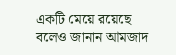একটি মেয়ে রয়েছে বলেও জানান আমজাদ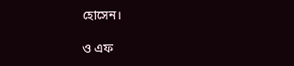হোসেন।

ও এফ